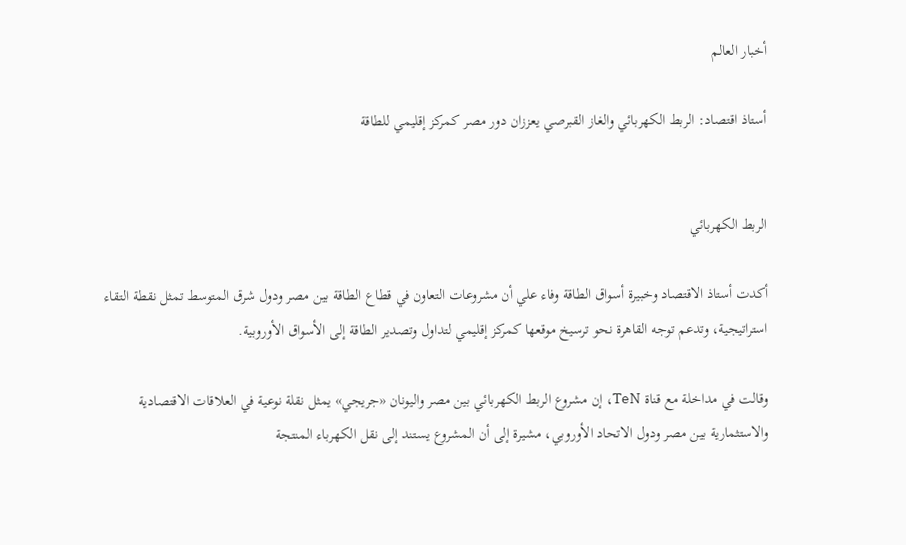أخبار العالم

أستاذ اقتصاد: الربط الكهربائي والغاز القبرصي يعززان دور مصر كمركز إقليمي للطاقة


الربط الكهربائي

أكدت أستاذ الاقتصاد وخبيرة أسواق الطاقة وفاء علي أن مشروعات التعاون في قطاع الطاقة بين مصر ودول شرق المتوسط تمثل نقطة التقاء استراتيجية، وتدعم توجه القاهرة نحو ترسيخ موقعها كمركز إقليمي لتداول وتصدير الطاقة إلى الأسواق الأوروبية.

وقالت في مداخلة مع قناة TeN، إن مشروع الربط الكهربائي بين مصر واليونان «جريجي» يمثل نقلة نوعية في العلاقات الاقتصادية والاستثمارية بين مصر ودول الاتحاد الأوروبي، مشيرة إلى أن المشروع يستند إلى نقل الكهرباء المنتجة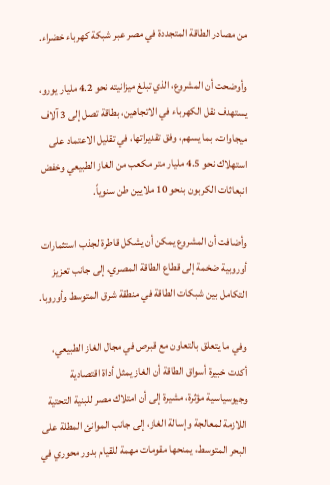من مصادر الطاقة المتجددة في مصر عبر شبكة كهرباء خضراء.

وأوضحت أن المشروع، الذي تبلغ ميزانيته نحو 4.2 مليار يورو، يستهدف نقل الكهرباء في الاتجاهين، بطاقة تصل إلى 3 آلاف ميجاوات، بما يسهم، وفق تقديراتها، في تقليل الاعتماد على استهلاك نحو 4.5 مليار متر مكعب من الغاز الطبيعي وخفض انبعاثات الكربون بنحو 10 ملايين طن سنوياً.

وأضافت أن المشروع يمكن أن يشكل قاطرة لجذب استثمارات أوروبية ضخمة إلى قطاع الطاقة المصري، إلى جانب تعزيز التكامل بين شبكات الطاقة في منطقة شرق المتوسط وأوروبا.

وفي ما يتعلق بالتعاون مع قبرص في مجال الغاز الطبيعي، أكدت خبيرة أسواق الطاقة أن الغاز يمثل أداة اقتصادية وجيوسياسية مؤثرة، مشيرة إلى أن امتلاك مصر للبنية التحتية اللازمة لمعالجة وإسالة الغاز، إلى جانب الموانئ المطلة على البحر المتوسط، يمنحها مقومات مهمة للقيام بدور محوري في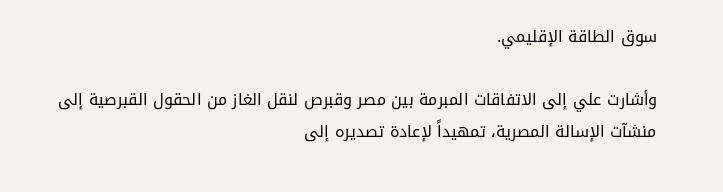سوق الطاقة الإقليمي.

وأشارت علي إلى الاتفاقات المبرمة بين مصر وقبرص لنقل الغاز من الحقول القبرصية إلى منشآت الإسالة المصرية، تمهيداً لإعادة تصديره إلى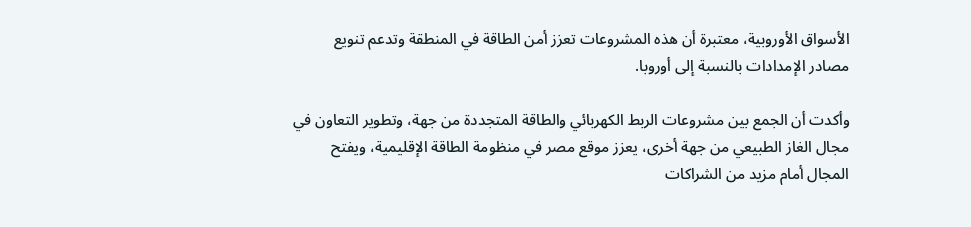الأسواق الأوروبية، معتبرة أن هذه المشروعات تعزز أمن الطاقة في المنطقة وتدعم تنويع مصادر الإمدادات بالنسبة إلى أوروبا.

وأكدت أن الجمع بين مشروعات الربط الكهربائي والطاقة المتجددة من جهة، وتطوير التعاون في مجال الغاز الطبيعي من جهة أخرى، يعزز موقع مصر في منظومة الطاقة الإقليمية، ويفتح المجال أمام مزيد من الشراكات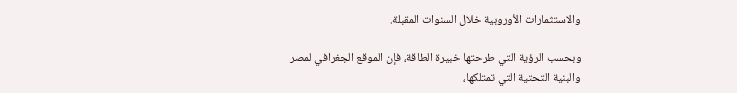والاستثمارات الأوروبية خلال السنوات المقبلة.

وبحسب الرؤية التي طرحتها خبيرة الطاقة، فإن الموقع الجغرافي لمصر والبنية التحتية التي تمتلكها،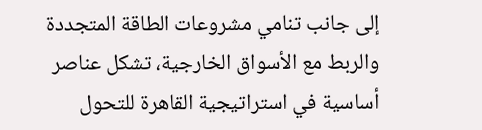إلى جانب تنامي مشروعات الطاقة المتجددة والربط مع الأسواق الخارجية، تشكل عناصر أساسية في استراتيجية القاهرة للتحول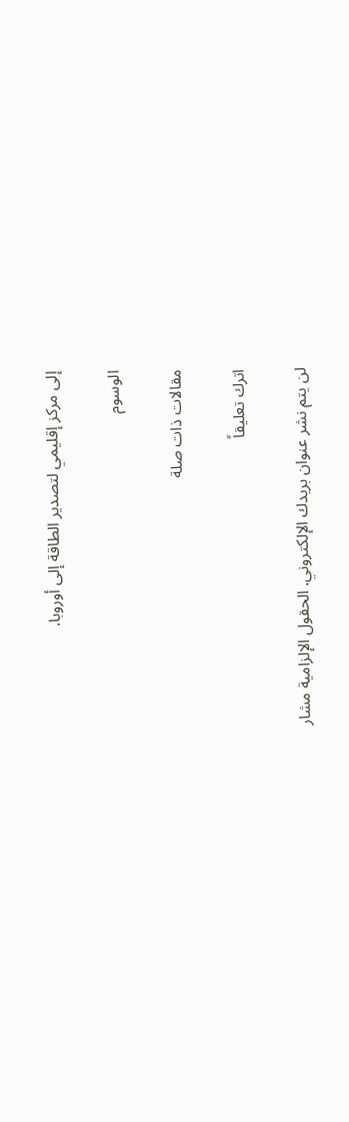إلى مركز إقليمي لتصدير الطاقة إلى أوروبا.

الوسوم

مقالات ذات صلة

اترك تعليقاً

لن يتم نشر عنوان بريدك الإلكتروني. الحقول الإلزامية مشار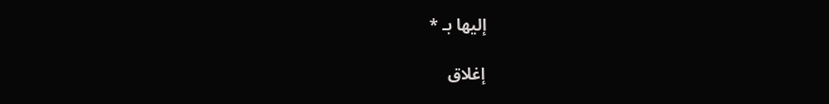إليها بـ *

إغلاق